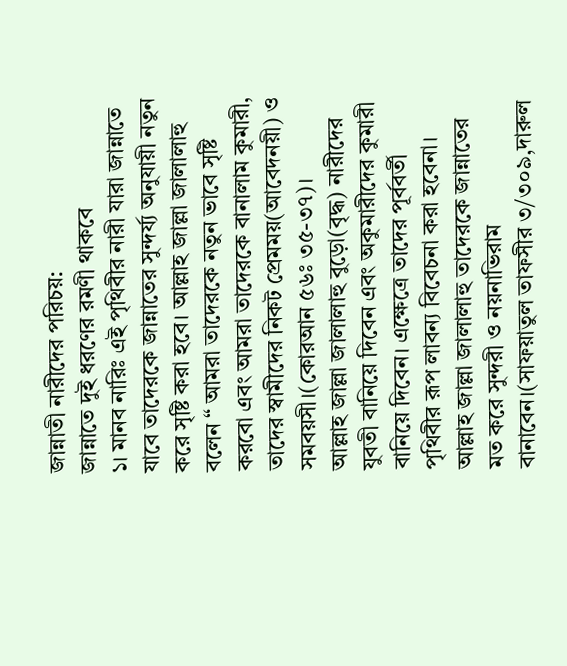জান্নাতী নারীদের পরিচয়:
জান্নাতে দুই ধরণের রমণী থাকবে
১। মানব নারিঃ এই পৃথিবীর নারী যারা জান্নাতে যাবে তাদেরকে জান্নাতের সুন্দর্য্য অনুযায়ী নতুন করে সৃষ্টি করা হবে। আল্লাহ জাল্লা জালালাহু বলেন “ আমরা তাদেরকে নতুন ভাবে সৃষ্টি করবো এবং আমরা তাদেরকে বানালাম কুমারী, তাদের স্বামীদের নিকট প্রেমময়(আবেদনয়ী) ও সমবয়সী।(কোরআন ৫৬ঃ ৩৫-৩৭)।
আল্লাহ জাল্লা জালালাহু বুড়ো(বৃদ্ধ) নারীদের যুবতী বানিয়ে দিবেন এবং অকুমারীদের কুমারী বানিয়ে দিবেন। এক্ষেত্রে তাদের পূর্ববর্তী পৃথিবীর রূপ লাবন্য বিবেচনা করা হবেনা। আল্লাহ জাল্লা জালালাহু তাদেরকে জান্নাতের মত করে সুন্দরী ও নয়নাভিরাম বানাবেন।(সাফয়াতুল তাফসীর ৩/৩০৯,দারুল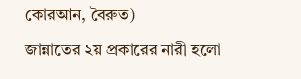কোরআন, বৈরুত)
জান্নাতের ২য় প্রকারের নারী হলো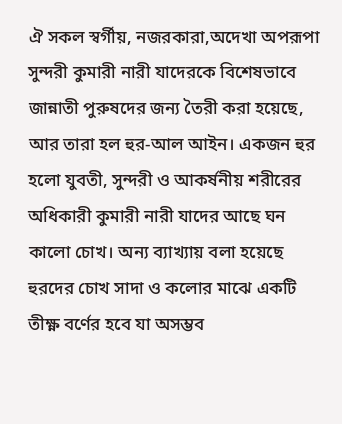ঐ সকল স্বর্গীয়, নজরকারা,অদেখা অপরূপা সুন্দরী কুমারী নারী যাদেরকে বিশেষভাবে জান্নাতী পুরুষদের জন্য তৈরী করা হয়েছে, আর তারা হল হুর-আল আইন। একজন হুর হলো যুবতী, সুন্দরী ও আকর্ষনীয় শরীরের অধিকারী কুমারী নারী যাদের আছে ঘন কালো চোখ। অন্য ব্যাখ্যায় বলা হয়েছে হুরদের চোখ সাদা ও কলোর মাঝে একটি তীক্ষ্ণ বর্ণের হবে যা অসম্ভব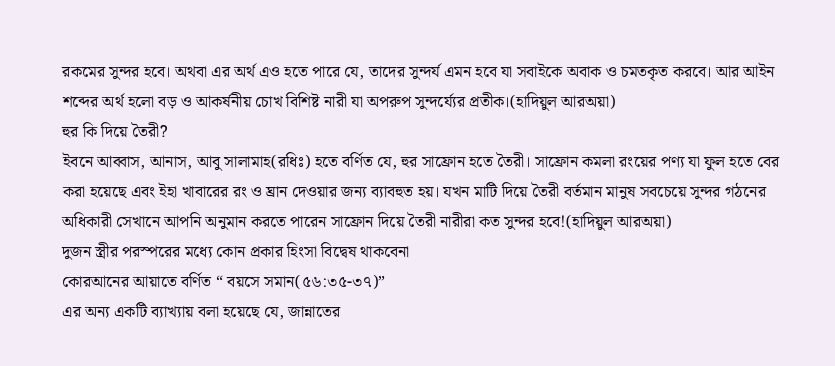রকমের সুন্দর হবে। অথবা এর অর্থ এও হতে পারে যে, তাদের সুন্দর্য এমন হবে যা সবাইকে অবাক ও চমতকৃত করবে। আর আইন শব্দের অর্থ হলো বড় ও আকর্ষনীয় চোখ বিশিষ্ট নারী যা অপরুপ সুন্দর্য্যের প্রতীক।(হাদিয়ুল আরঅয়া)
হুর কি দিয়ে তৈরী?
ইবনে আব্বাস, আনাস, আবু সালামাহ(রধিঃ) হতে বর্ণিত যে, হুর সাফ্রোন হতে তৈরী। সাফ্রোন কমলা রংয়ের পণ্য যা ফুল হতে বের করা হয়েছে এবং ইহা খাবারের রং ও ঘ্রান দেওয়ার জন্য ব্যাবহুত হয়। যখন মাটি দিয়ে তৈরী বর্তমান মানুষ সবচেয়ে সুন্দর গঠনের অধিকারী সেখানে আপনি অনুমান করতে পারেন সাফ্রোন দিয়ে তৈরী নারীরা কত সুন্দর হবে!(হাদিয়ুল আরঅয়া)
দুজন স্ত্রীর পরস্পরের মধ্যে কোন প্রকার হিংসা বিদ্বেষ থাকবেনা
কোরআনের আয়াতে বর্ণিত “ বয়সে সমান(৫৬:৩৫-৩৭)”
এর অন্য একটি ব্যাখ্যায় বলা হয়েছে যে, জান্নাতের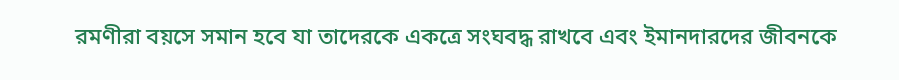রমণীরা বয়সে সমান হবে যা তাদেরকে একত্রে সংঘবদ্ধ রাখবে এবং ইমানদারদের জীবনকে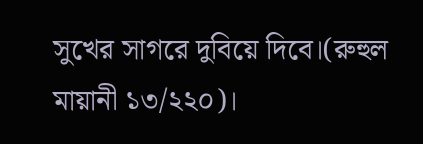সুখের সাগরে দুবিয়ে দিবে।(রুহুল মায়ানী ১৩/২২০)।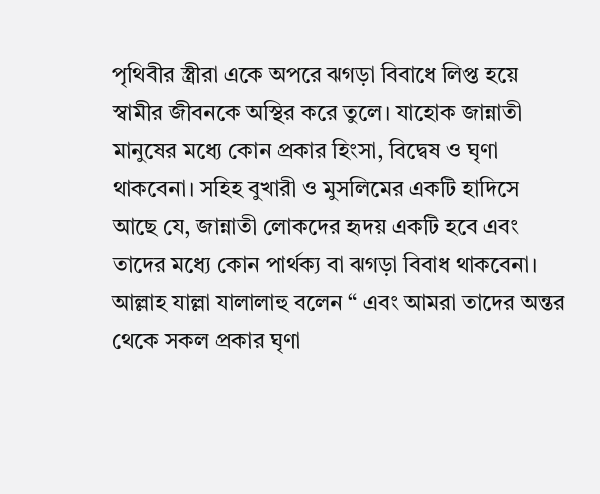পৃথিবীর স্ত্রীরা একে অপরে ঝগড়া বিবাধে লিপ্ত হয়ে স্বামীর জীবনকে অস্থির করে তুলে। যাহোক জান্নাতী মানুষের মধ্যে কোন প্রকার হিংসা, বিদ্বেষ ও ঘৃণা থাকবেনা। সহিহ বুখারী ও মুসলিমের একটি হাদিসে আছে যে, জান্নাতী লোকদের হৃদয় একটি হবে এবং তাদের মধ্যে কোন পার্থক্য বা ঝগড়া বিবাধ থাকবেনা। আল্লাহ যাল্লা যালালাহু বলেন “ এবং আমরা তাদের অন্তর থেকে সকল প্রকার ঘৃণা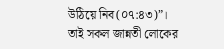উঠিয়ে নিব(০৭:৪৩)”।
তাই সকল জান্নতী লোকের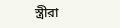স্ত্রীরা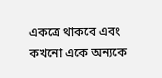একত্রে থাকবে এবং কখনো একে অন্যকে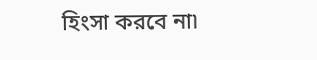হিংসা করবে না৷